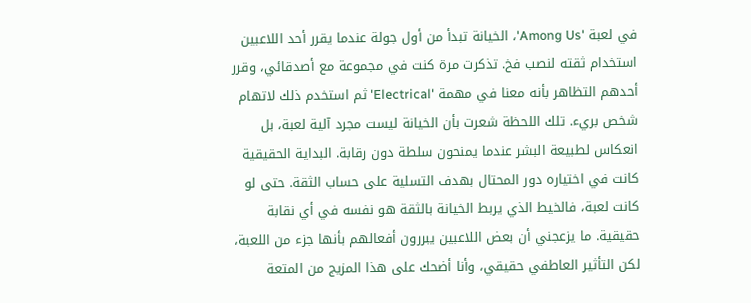في لعبة 'Among Us'، الخيانة تبدأ من أول جولة عندما يقرر أحد اللاعبين استخدام ثقته لنصب فخ. تذكرت مرة كنت في مجموعة مع أصدقائي، وقرر أحدهم التظاهر بأنه معنا في مهمة 'Electrical' ثم استخدم ذلك لاتهام شخص بريء. تلك اللحظة شعرت بأن الخيانة ليست مجرد آلية لعبة، بل انعكاس لطبيعة البشر عندما يمنحون سلطة دون رقابة. البداية الحقيقية كانت في اختياره دور المحتال بهدف التسلية على حساب الثقة. حتى لو كانت لعبة، فالخيط الذي يربط الخيانة بالثقة هو نفسه في أي نقابة حقيقية. ما يزعجني أن بعض اللاعبين يبررون أفعالهم بأنها جزء من اللعبة، لكن التأثير العاطفي حقيقي، وأنا أضحك على هذا المزيج من المتعة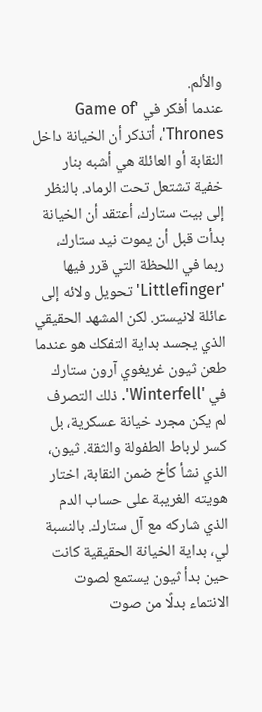والألم.
عندما أفكر في 'Game of Thrones'، أتذكر أن الخيانة داخل النقابة أو العائلة هي أشبه بنار خفية تشتعل تحت الرماد. بالنظر إلى بيت ستارك، أعتقد أن الخيانة بدأت قبل أن يموت نيد ستارك، ربما في اللحظة التي قرر فيها 'Littlefinger' تحويل ولائه إلى عائلة لانيستر. لكن المشهد الحقيقي الذي يجسد بداية التفكك هو عندما طعن ثيون غريغوي آرون ستارك في 'Winterfell'. ذلك التصرف لم يكن مجرد خيانة عسكرية، بل كسر لرباط الطفولة والثقة. ثيون، الذي نشأ كأخ ضمن النقابة، اختار هويته الغريبة على حساب الدم الذي شاركه مع آل ستارك. بالنسبة لي، بداية الخيانة الحقيقية كانت حين بدأ ثيون يستمع لصوت الانتماء بدلًا من صوت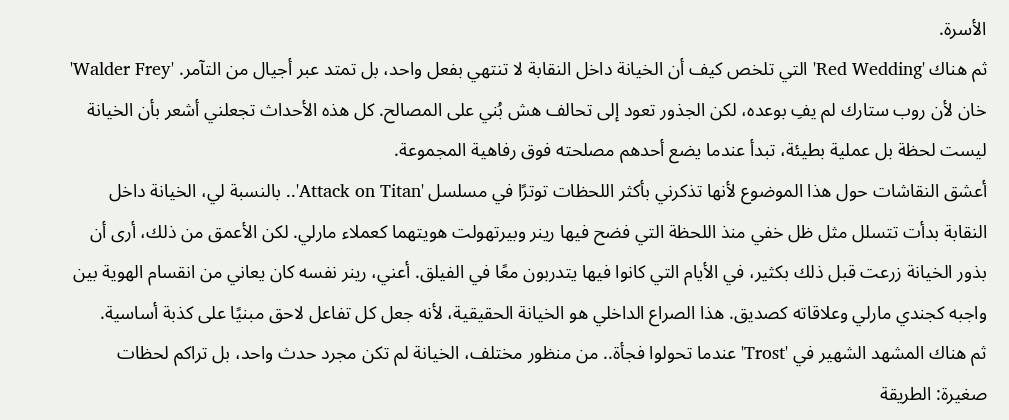الأسرة.
ثم هناك 'Red Wedding' التي تلخص كيف أن الخيانة داخل النقابة لا تنتهي بفعل واحد، بل تمتد عبر أجيال من التآمر. 'Walder Frey' خان لأن روب ستارك لم يفِ بوعده، لكن الجذور تعود إلى تحالف هش بُني على المصالح. كل هذه الأحداث تجعلني أشعر بأن الخيانة ليست لحظة بل عملية بطيئة، تبدأ عندما يضع أحدهم مصلحته فوق رفاهية المجموعة.
أعشق النقاشات حول هذا الموضوع لأنها تذكرني بأكثر اللحظات توترًا في مسلسل 'Attack on Titan'.. بالنسبة لي، الخيانة داخل النقابة بدأت تتسلل مثل ظل خفي منذ اللحظة التي فضح فيها رينر وبيرتهولت هويتهما كعملاء مارلي. لكن الأعمق من ذلك، أرى أن بذور الخيانة زرعت قبل ذلك بكثير، في الأيام التي كانوا فيها يتدربون معًا في الفيلق. أعني، رينر نفسه كان يعاني من انقسام الهوية بين واجبه كجندي مارلي وعلاقاته كصديق. هذا الصراع الداخلي هو الخيانة الحقيقية، لأنه جعل كل تفاعل لاحق مبنيًا على كذبة أساسية.
ثم هناك المشهد الشهير في 'Trost' عندما تحولوا فجأة.. من منظور مختلف، الخيانة لم تكن مجرد حدث واحد، بل تراكم لحظات صغيرة: الطريقة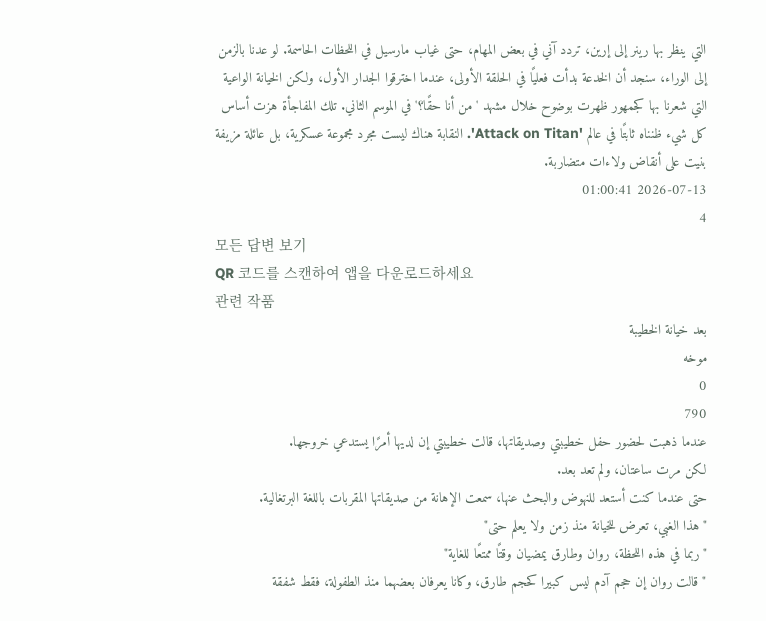التي ينظر بها رينر إلى إرين، تردد آني في بعض المهام، حتى غياب مارسيل في اللحظات الحاسمة. لو عدنا بالزمن إلى الوراء، سنجد أن الخدعة بدأت فعليًا في الحلقة الأولى، عندما اخترقوا الجدار الأول، ولكن الخيانة الواعية التي شعرنا بها كجمهور ظهرت بوضوح خلال مشهد 'من أنا حقًا؟' في الموسم الثاني. تلك المفاجأة هزت أساس كل شيء ظنناه ثابتًا في عالم 'Attack on Titan'. النقابة هناك ليست مجرد مجموعة عسكرية، بل عائلة مزيفة بنيت على أنقاض ولاءات متضاربة.
2026-07-13 01:00:41
4
모든 답변 보기
QR 코드를 스캔하여 앱을 다운로드하세요
관련 작품
بعد خيانة الخطيبة
موخه
0
790
عندما ذهبت لحضور حفل خطيبتي وصديقاتها، قالت خطيبتي إن لديها أمرًا يستدعي خروجها.
لكن مرت ساعتان، ولم تعد بعد.
حتى عندما كنت أستعد للنهوض والبحث عنها، سمعت الإهانة من صديقاتها المقربات باللغة البرتغالية.
"هذا الغبي، تعرض للخيانة منذ زمن ولا يعلم حتى"
"ربما في هذه اللحظة، روان وطارق يمضيان وقتًا ممتعًا للغاية"
"قالت روان إن حجم آدم ليس كبيرا كحجم طارق، وكانا يعرفان بعضهما منذ الطفولة، فقط شفقة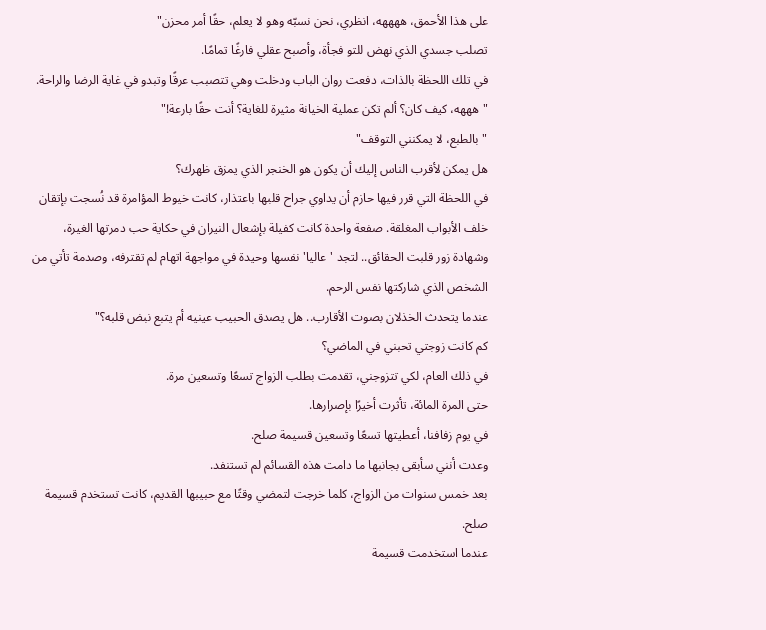على هذا الأحمق، ههههه، انظري، نحن نسبّه وهو لا يعلم، حقًا أمر محزن"
تصلب جسدي الذي نهض للتو فجأة، وأصبح عقلي فارغًا تمامًا.
في تلك اللحظة بالذات، دفعت روان الباب ودخلت وهي تتصبب عرقًا وتبدو في غاية الرضا والراحة.
"هههه، كيف كان؟ ألم تكن عملية الخيانة مثيرة للغاية؟ أنت حقًا بارعة!"
"بالطبع، لا يمكنني التوقف"
هل يمكن لأقرب الناس إليك أن يكون هو الخنجر الذي يمزق ظهرك؟
في اللحظة التي قرر فيها حازم أن يداوي جراح قلبها باعتذار، كانت خيوط المؤامرة قد نُسجت بإتقان خلف الأبواب المغلقة. صفعة واحدة كانت كفيلة بإشعال النيران في حكاية حب دمرتها الغيرة، وشهادة زور قلبت الحقائق.. لتجد 'عاليا' نفسها وحيدة في مواجهة اتهام لم تقترفه، وصدمة تأتي من الشخص الذي شاركتها نفس الرحم.
عندما يتحدث الخذلان بصوت الأقارب.. هل يصدق الحبيب عينيه أم يتبع نبض قلبه؟"
كم كانت زوجتي تحبني في الماضي؟
في ذلك العام، لكي تتزوجني، تقدمت بطلب الزواج تسعًا وتسعين مرة.
حتى المرة المائة، تأثرت أخيرًا بإصرارها.
في يوم زفافنا، أعطيتها تسعًا وتسعين قسيمة صلح.
وعدت أنني سأبقى بجانبها ما دامت هذه القسائم لم تستنفد.
بعد خمس سنوات من الزواج، كلما خرجت لتمضي وقتًا مع حبيبها القديم، كانت تستخدم قسيمة صلح.
عندما استخدمت قسيمة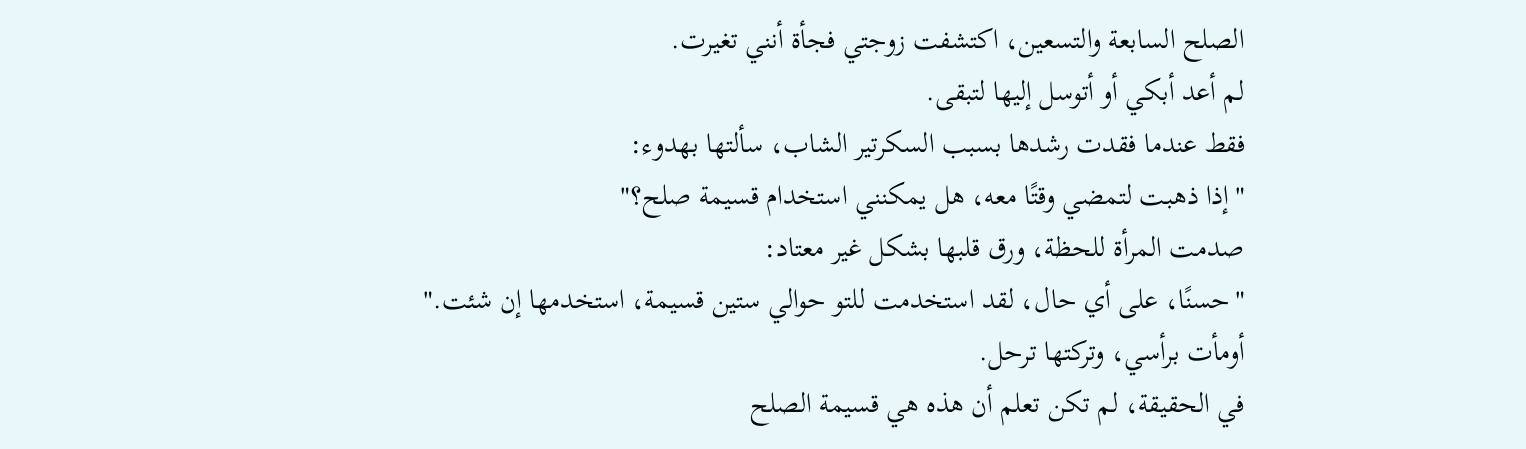الصلح السابعة والتسعين، اكتشفت زوجتي فجأة أنني تغيرت.
لم أعد أبكي أو أتوسل إليها لتبقى.
فقط عندما فقدت رشدها بسبب السكرتير الشاب، سألتها بهدوء:
"إذا ذهبت لتمضي وقتًا معه، هل يمكنني استخدام قسيمة صلح؟"
صدمت المرأة للحظة، ورق قلبها بشكل غير معتاد:
"حسنًا، على أي حال، لقد استخدمت للتو حوالي ستين قسيمة، استخدمها إن شئت."
أومأت برأسي، وتركتها ترحل.
في الحقيقة، لم تكن تعلم أن هذه هي قسيمة الصلح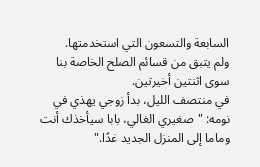السابعة والتسعون التي استخدمتها.
ولم يتبق من قسائم الصلح الخاصة بنا سوى اثنتين أخيرتين.
في منتصف الليل، بدأ زوجي يهذي في نومه: "صغيري الغالي، بابا سيأخذك أنت وماما إلى المنزل الجديد غدًا."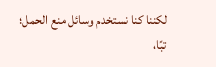لكننا كنا نستخدم وسائل منع الحمل؛ تبًا،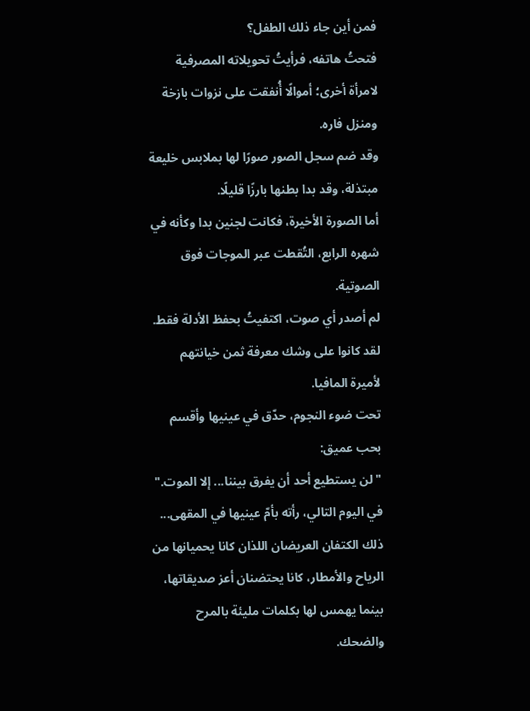فمن أين جاء ذلك الطفل؟
فتحتُ هاتفه، فرأيتُ تحويلاته المصرفية لامرأة أخرى؛ أموالًا أُنفقت على نزوات بازخة ومنزل فاره.
وقد ضم سجل الصور صورًا لها بملابس خليعة مبتذلة، وقد بدا بطنها بارزًا قليلًا.
أما الصورة الأخيرة، فكانت لجنين بدا وكأنه في شهره الرابع، التُقطت عبر الموجات فوق الصوتية.
لم أصدر أي صوت، اكتفيتُ بحفظ الأدلة فقط.
لقد كانوا على وشك معرفة ثمن خيانتهم لأميرة المافيا.
تحت ضوء النجوم، حدّق في عينيها وأقسم بحب عميق:
"لن يستطيع أحد أن يفرق بيننا... إلا الموت."
في اليوم التالي، رأته بأمّ عينيها في المقهى...
ذلك الكتفان العريضان اللذان كانا يحميانها من الرياح والأمطار، كانا يحتضنان أعز صديقاتها، بينما يهمس لها بكلمات مليئة بالمرح والضحك.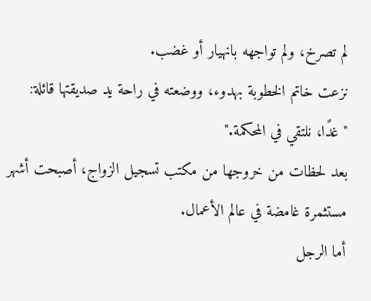لم تصرخ، ولم تواجهه بانهيار أو غضب.
نزعت خاتم الخطوبة بهدوء، ووضعته في راحة يد صديقتها قائلة:
"غدًا، نلتقي في المحكمة."
بعد لحظات من خروجها من مكتب تسجيل الزواج، أصبحت أشهر مستثمرة غامضة في عالم الأعمال.
أما الرجل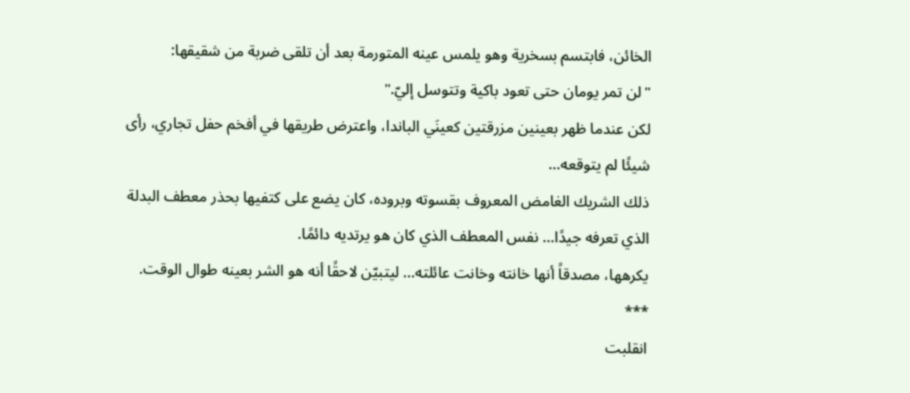الخائن، فابتسم بسخرية وهو يلمس عينه المتورمة بعد أن تلقى ضربة من شقيقها:
"لن تمر يومان حتى تعود باكية وتتوسل إليّ."
لكن عندما ظهر بعينين مزرقتين كعينَي الباندا، واعترض طريقها في أفخم حفل تجاري، رأى شيئًا لم يتوقعه...
ذلك الشريك الغامض المعروف بقسوته وبروده، كان يضع على كتفيها بحذر معطف البدلة الذي تعرفه جيدًا... نفس المعطف الذي كان هو يرتديه دائمًا.
يكرهها، مصدقاً أنها خانته وخانت عائلته… ليتبيّن لاحقًا أنه هو الشر بعينه طوال الوقت.
***
انقلبت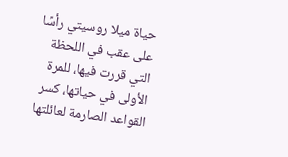حياة ميلا روسيتي رأسًا على عقب في اللحظة التي قررت فيها، للمرة الأولى في حياتها، كسر القواعد الصارمة لعائلتها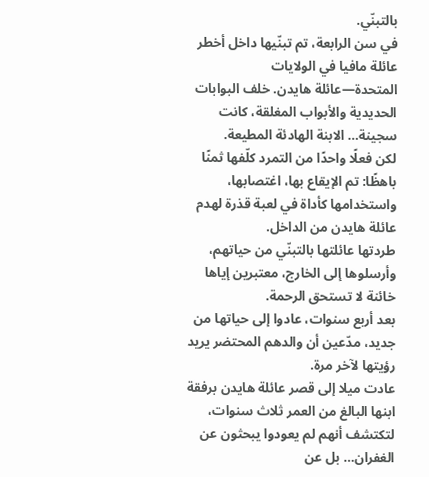بالتبنّي.
في سن الرابعة، تم تبنّيها داخل أخطر عائلة مافيا في الولايات المتحدة—عائلة هايدن. خلف البوابات الحديدية والأبواب المغلقة، كانت سجينة… الابنة الهادئة المطيعة.
لكن فعلًا واحدًا من التمرد كلّفها ثمنًا باهظًا: تم الإيقاع بها، اغتصابها، واستخدامها كأداة في لعبة قذرة لهدم عائلة هايدن من الداخل.
طردتها عائلتها بالتبنّي من حياتهم، وأرسلوها إلى الخارج، معتبرين إياها خائنة لا تستحق الرحمة.
بعد أربع سنوات، عادوا إلى حياتها من جديد، مدّعين أن والدهم المحتضر يريد رؤيتها لآخر مرة.
عادت ميلا إلى قصر عائلة هايدن برفقة ابنها البالغ من العمر ثلاث سنوات، لتكتشف أنهم لم يعودوا يبحثون عن الغفران… بل عن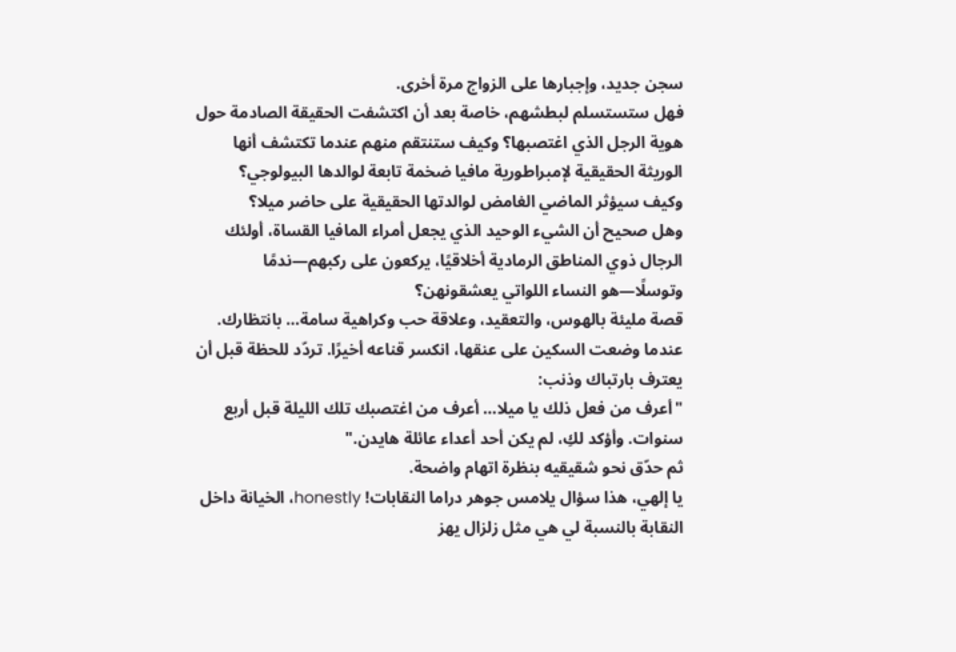سجن جديد، وإجبارها على الزواج مرة أخرى.
فهل ستستسلم لبطشهم، خاصة بعد أن اكتشفت الحقيقة الصادمة حول هوية الرجل الذي اغتصبها؟ وكيف ستنتقم منهم عندما تكتشف أنها الوريثة الحقيقية لإمبراطورية مافيا ضخمة تابعة لوالدها البيولوجي؟
وكيف سيؤثر الماضي الغامض لوالدتها الحقيقية على حاضر ميلا؟
وهل صحيح أن الشيء الوحيد الذي يجعل أمراء المافيا القساة، أولئك الرجال ذوي المناطق الرمادية أخلاقيًا، يركعون على ركبهم—ندمًا وتوسلًا—هو النساء اللواتي يعشقونهن؟
قصة مليئة بالهوس، والتعقيد، وعلاقة حب وكراهية سامة… بانتظارك.
عندما وضعت السكين على عنقها، انكسر قناعه أخيرًا. تردّد للحظة قبل أن يعترف بارتباك وذنب:
"أعرف من فعل ذلك يا ميلا… أعرف من اغتصبك تلك الليلة قبل أربع سنوات. وأؤكد لكِ، لم يكن أحد أعداء عائلة هايدن."
ثم حدّق نحو شقيقيه بنظرة اتهام واضحة.
يا إلهي، هذا سؤال يلامس جوهر دراما النقابات! honestly، الخيانة داخل النقابة بالنسبة لي هي مثل زلزال يهز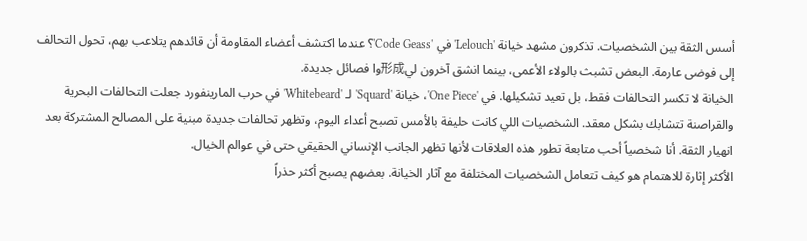أسس الثقة بين الشخصيات. تذكرون مشهد خيانة 'Lelouch' في 'Code Geass'؟ عندما اكتشف أعضاء المقاومة أن قائدهم يتلاعب بهم، تحول التحالف إلى فوضى عارمة. البعض تشبث بالولاء الأعمى، بينما انشق آخرون لي形成وا فصائل جديدة.
الخيانة لا تكسر التحالفات فقط، بل تعيد تشكيلها. في 'One Piece'، خيانة 'Squard' لـ 'Whitebeard' في حرب المارينفورد جعلت التحالفات البحرية والقراصنة تتشابك بشكل معقد. الشخصيات اللي كانت حليفة بالأمس تصبح أعداء اليوم، وتظهر تحالفات جديدة مبنية على المصالح المشتركة بعد انهيار الثقة. أنا شخصياً أحب متابعة تطور هذه العلاقات لأنها تظهر الجانب الإنساني الحقيقي حتى في عوالم الخيال.
الأكثر إثارة للاهتمام هو كيف تتعامل الشخصيات المختلفة مع آثار الخيانة. بعضهم يصبح أكثر حذراً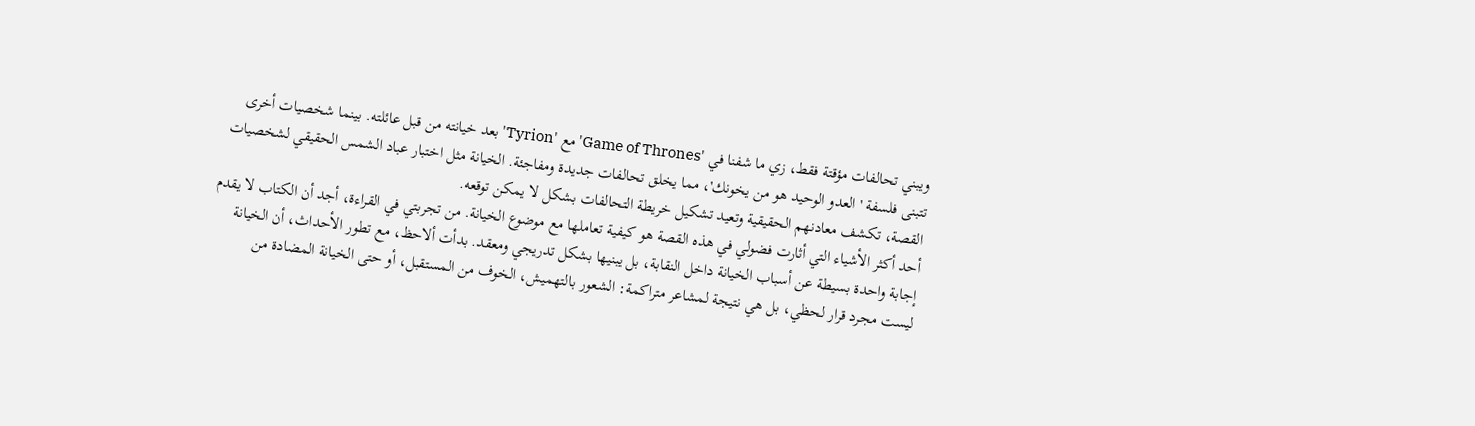ويبني تحالفات مؤقتة فقط، زي ما شفنا في 'Game of Thrones' مع 'Tyrion' بعد خيانته من قبل عائلته. بينما شخصيات أخرى تتبنى فلسفة 'العدو الوحيد هو من يخونك'، مما يخلق تحالفات جديدة ومفاجئة. الخيانة مثل اختبار عباد الشمس الحقيقي لشخصيات القصة، تكشف معادنهم الحقيقية وتعيد تشكيل خريطة التحالفات بشكل لا يمكن توقعه.
أحد أكثر الأشياء التي أثارت فضولي في هذه القصة هو كيفية تعاملها مع موضوع الخيانة. من تجربتي في القراءة، أجد أن الكتاب لا يقدم إجابة واحدة بسيطة عن أسباب الخيانة داخل النقابة، بل يبنيها بشكل تدريجي ومعقد. بدأت ألاحظ، مع تطور الأحداث، أن الخيانة ليست مجرد قرار لحظي، بل هي نتيجة لمشاعر متراكمة: الشعور بالتهميش، الخوف من المستقبل، أو حتى الخيانة المضادة من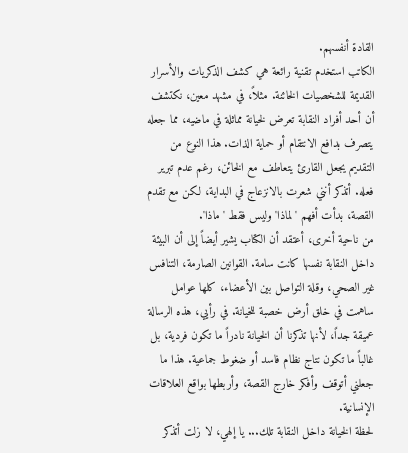القادة أنفسهم.
الكاتب استخدم تقنية رائعة هي كشف الذكريات والأسرار القديمة للشخصيات الخائنة. مثلاً، في مشهد معين، نكتشف أن أحد أفراد النقابة تعرض لخيانة مماثلة في ماضيه، مما جعله يتصرف بدافع الانتقام أو حماية الذات. هذا النوع من التقديم يجعل القارئ يتعاطف مع الخائن، رغم عدم تبرير فعله. أتذكر أنني شعرت بالانزعاج في البداية، لكن مع تقدم القصة، بدأت أفهم 'لماذا' وليس فقط 'ماذا'.
من ناحية أخرى، أعتقد أن الكتاب يشير أيضاً إلى أن البيئة داخل النقابة نفسها كانت سامة. القوانين الصارمة، التنافس غير الصحي، وقلة التواصل بين الأعضاء، كلها عوامل ساهمت في خلق أرض خصبة للخيانة. في رأيي، هذه الرسالة عميقة جداً، لأنها تذكرنا أن الخيانة نادراً ما تكون فردية، بل غالباً ما تكون نتاج نظام فاسد أو ضغوط جماعية. هذا ما جعلني أتوقف وأفكر خارج القصة، وأربطها بواقع العلاقات الإنسانية.
لحظة الخيانة داخل النقابة تلك... يا إلهي، لا زلت أتذكر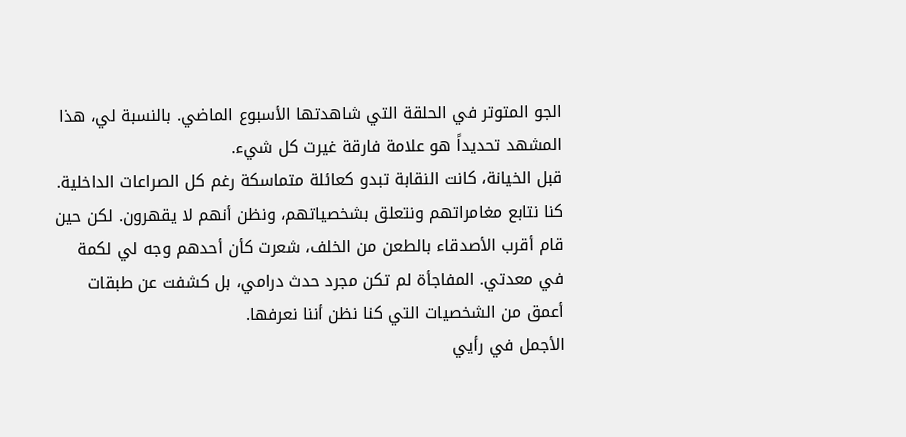الجو المتوتر في الحلقة التي شاهدتها الأسبوع الماضي. بالنسبة لي، هذا المشهد تحديداً هو علامة فارقة غيرت كل شيء.
قبل الخيانة، كانت النقابة تبدو كعائلة متماسكة رغم كل الصراعات الداخلية. كنا نتابع مغامراتهم ونتعلق بشخصياتهم، ونظن أنهم لا يقهرون. لكن حين قام أقرب الأصدقاء بالطعن من الخلف، شعرت كأن أحدهم وجه لي لكمة في معدتي. المفاجأة لم تكن مجرد حدث درامي، بل كشفت عن طبقات أعمق من الشخصيات التي كنا نظن أننا نعرفها.
الأجمل في رأيي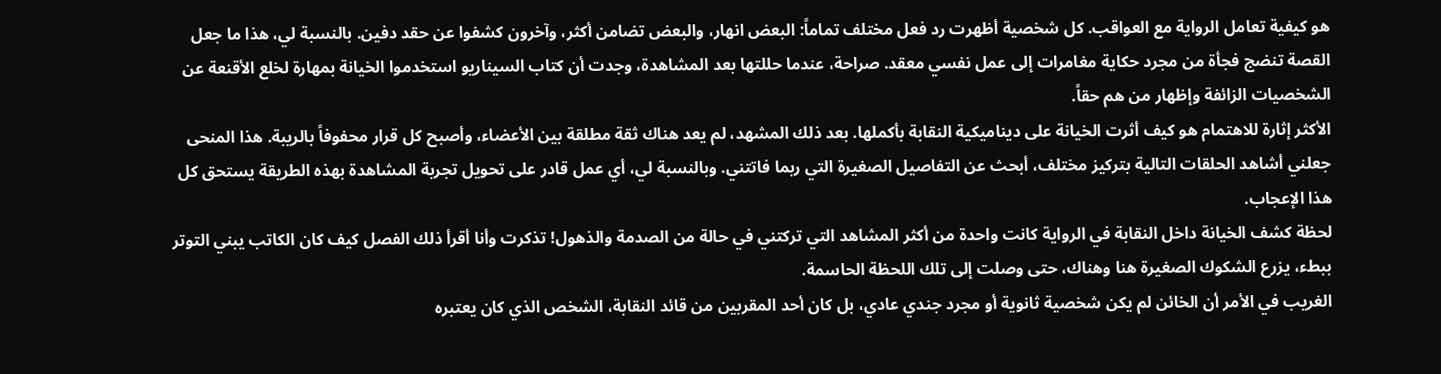هو كيفية تعامل الرواية مع العواقب. كل شخصية أظهرت رد فعل مختلف تماماً: البعض انهار، والبعض تضامن أكثر، وآخرون كشفوا عن حقد دفين. بالنسبة لي، هذا ما جعل القصة تنضج فجأة من مجرد حكاية مغامرات إلى عمل نفسي معقد. صراحة، عندما حللتها بعد المشاهدة، وجدت أن كتاب السيناريو استخدموا الخيانة بمهارة لخلع الأقنعة عن الشخصيات الزائفة وإظهار من هم حقاً.
الأكثر إثارة للاهتمام هو كيف أثرت الخيانة على ديناميكية النقابة بأكملها. بعد ذلك المشهد، لم يعد هناك ثقة مطلقة بين الأعضاء، وأصبح كل قرار محفوفاً بالريبة. هذا المنحى جعلني أشاهد الحلقات التالية بتركيز مختلف، أبحث عن التفاصيل الصغيرة التي ربما فاتتني. وبالنسبة لي، أي عمل قادر على تحويل تجربة المشاهدة بهذه الطريقة يستحق كل هذا الإعجاب.
لحظة كشف الخيانة داخل النقابة في الرواية كانت واحدة من أكثر المشاهد التي تركتني في حالة من الصدمة والذهول! تذكرت وأنا أقرأ ذلك الفصل كيف كان الكاتب يبني التوتر ببطء، يزرع الشكوك الصغيرة هنا وهناك، حتى وصلت إلى تلك اللحظة الحاسمة.
الغريب في الأمر أن الخائن لم يكن شخصية ثانوية أو مجرد جندي عادي، بل كان أحد المقربين من قائد النقابة، الشخص الذي كان يعتبره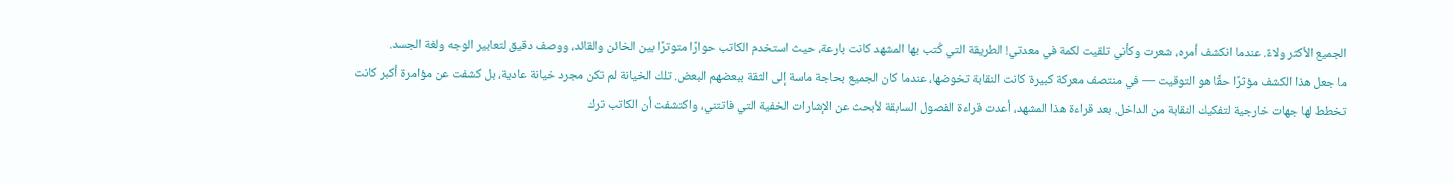الجميع الأكثر ولاءً. عندما انكشف أمره، شعرت وكأني تلقيت لكمة في معدتي! الطريقة التي كُتب بها المشهد كانت بارعة، حيث استخدم الكاتب حوارًا متوترًا بين الخائن والقائد، ووصف دقيق لتعابير الوجه ولغة الجسد.
ما جعل هذا الكشف مؤثرًا حقًا هو التوقيت — في منتصف معركة كبيرة كانت النقابة تخوضها، عندما كان الجميع بحاجة ماسة إلى الثقة ببعضهم البعض. تلك الخيانة لم تكن مجرد خيانة عادية، بل كشفت عن مؤامرة أكبر كانت تخطط لها جهات خارجية لتفكيك النقابة من الداخل. بعد قراءة هذا المشهد، أعدت قراءة الفصول السابقة لأبحث عن الإشارات الخفية التي فاتتني، واكتشفت أن الكاتب ترك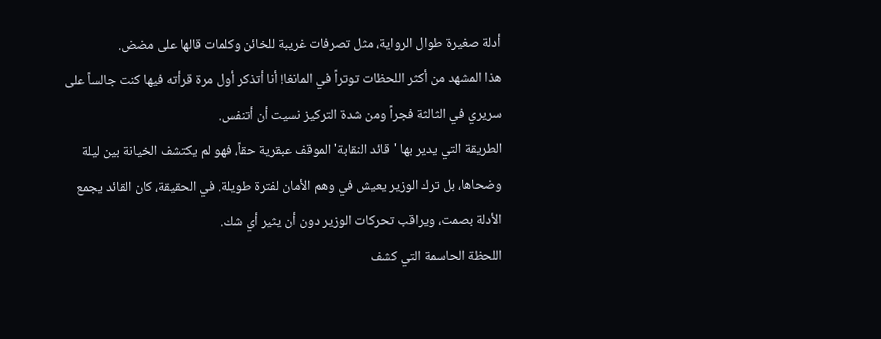أدلة صغيرة طوال الرواية، مثل تصرفات غريبة للخائن وكلمات قالها على مضض.
هذا المشهد من أكثر اللحظات توتراً في المانغا! أنا أتذكر أول مرة قرأته فيها كنت جالساً على سريري في الثالثة فجراً ومن شدة التركيز نسيت أن أتنفس.
الطريقة التي يدير بها 'قائد النقابة' الموقف عبقرية حقاً، فهو لم يكتشف الخيانة بين ليلة وضحاها، بل ترك الوزير يعيش في وهم الأمان لفترة طويلة. في الحقيقة، كان القائد يجمع الأدلة بصمت، ويراقب تحركات الوزير دون أن يثير أي شك.
اللحظة الحاسمة التي كشف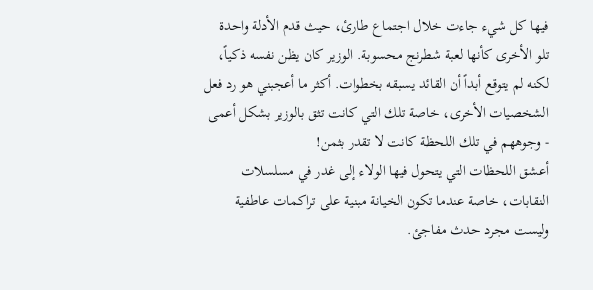فيها كل شيء جاءت خلال اجتماع طارئ، حيث قدم الأدلة واحدة تلو الأخرى كأنها لعبة شطرنج محسوبة. الوزير كان يظن نفسه ذكياً، لكنه لم يتوقع أبداً أن القائد يسبقه بخطوات. أكثر ما أعجبني هو رد فعل الشخصيات الأخرى، خاصة تلك التي كانت تثق بالوزير بشكل أعمى - وجوههم في تلك اللحظة كانت لا تقدر بثمن!
أعشق اللحظات التي يتحول فيها الولاء إلى غدر في مسلسلات النقابات، خاصة عندما تكون الخيانة مبنية على تراكمات عاطفية وليست مجرد حدث مفاجئ.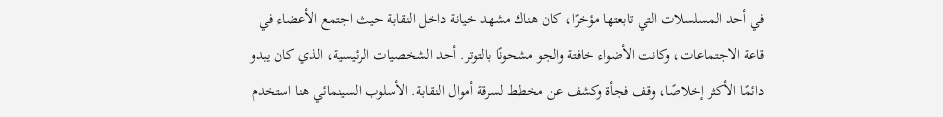في أحد المسلسلات التي تابعتها مؤخرًا، كان هناك مشهد خيانة داخل النقابة حيث اجتمع الأعضاء في قاعة الاجتماعات، وكانت الأضواء خافتة والجو مشحونًا بالتوتر. أحد الشخصيات الرئيسية، الذي كان يبدو دائمًا الأكثر إخلاصًا، وقف فجأة وكشف عن مخطط لسرقة أموال النقابة. الأسلوب السينمائي هنا استخدم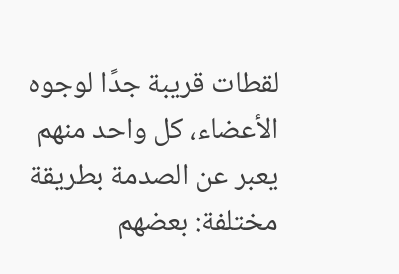لقطات قريبة جدًا لوجوه الأعضاء، كل واحد منهم يعبر عن الصدمة بطريقة مختلفة: بعضهم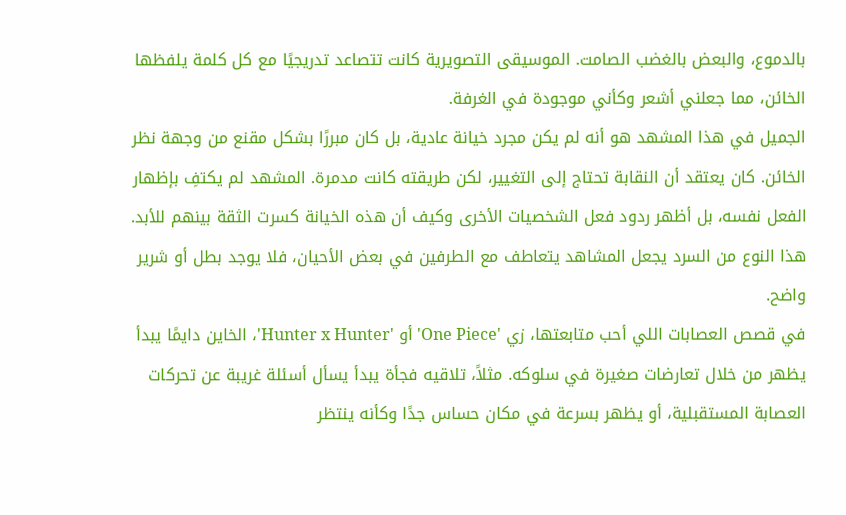بالدموع، والبعض بالغضب الصامت. الموسيقى التصويرية كانت تتصاعد تدريجيًا مع كل كلمة يلفظها الخائن، مما جعلني أشعر وكأني موجودة في الغرفة.
الجميل في هذا المشهد هو أنه لم يكن مجرد خيانة عادية، بل كان مبررًا بشكل مقنع من وجهة نظر الخائن. كان يعتقد أن النقابة تحتاج إلى التغيير، لكن طريقته كانت مدمرة. المشهد لم يكتفِ بإظهار الفعل نفسه، بل أظهر ردود فعل الشخصيات الأخرى وكيف أن هذه الخيانة كسرت الثقة بينهم للأبد. هذا النوع من السرد يجعل المشاهد يتعاطف مع الطرفين في بعض الأحيان، فلا يوجد بطل أو شرير واضح.
في قصص العصابات اللي أحب متابعتها، زي 'One Piece' أو 'Hunter x Hunter'، الخاين دايمًا يبدأ يظهر من خلال تعارضات صغيرة في سلوكه. مثلاً، تلاقيه فجأة يبدأ يسأل أسئلة غريبة عن تحركات العصابة المستقبلية، أو يظهر بسرعة في مكان حساس جدًا وكأنه ينتظر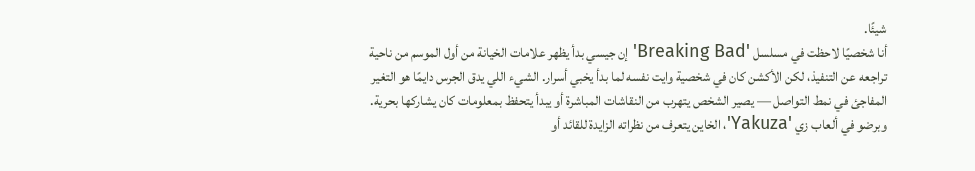شيئًا.
أنا شخصيًا لاحظت في مسلسل 'Breaking Bad' إن جيسي بدأ يظهر علامات الخيانة من أول الموسم من ناحية تراجعه عن التنفيذ، لكن الأكشن كان في شخصية وايت نفسه لما بدأ يخبي أسرار. الشيء اللي يدق الجرس دايمًا هو التغير المفاجئ في نمط التواصل — يصير الشخص يتهرب من النقاشات المباشرة أو يبدأ يتحفظ بمعلومات كان يشاركها بحرية.
وبرضو في ألعاب زي 'Yakuza'، الخاين يتعرف من نظراته الزايدة للقائد أو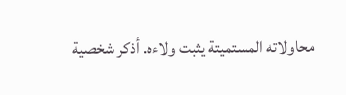محاولاته المستميتة يثبت ولاءه. أذكر شخصية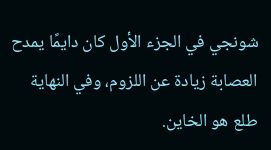شونجي في الجزء الأول كان دايمًا يمدح العصابة زيادة عن اللزوم، وفي النهاية طلع هو الخاين.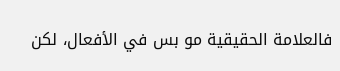فالعلامة الحقيقية مو بس في الأفعال، لكن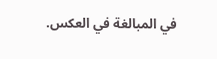في المبالغة في العكس.